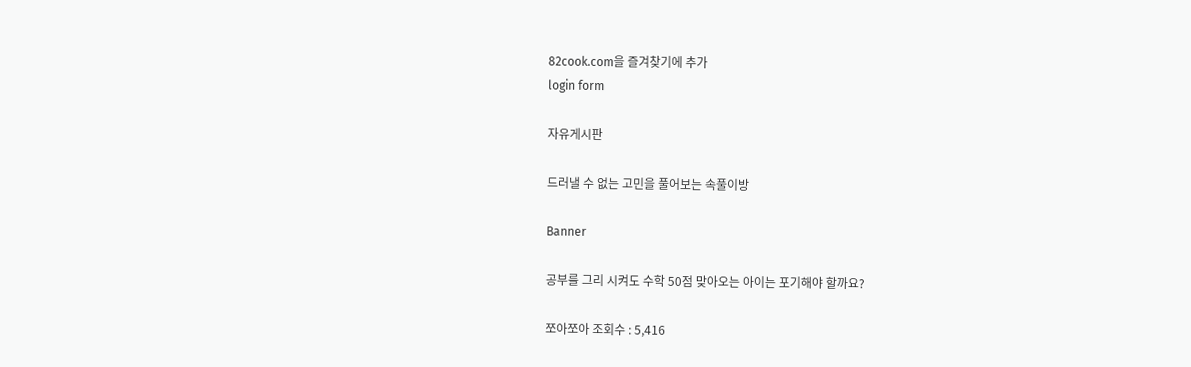82cook.com을 즐겨찾기에 추가
login form

자유게시판

드러낼 수 없는 고민을 풀어보는 속풀이방

Banner

공부를 그리 시켜도 수학 50점 맞아오는 아이는 포기해야 할까요?

쪼아쪼아 조회수 : 5,416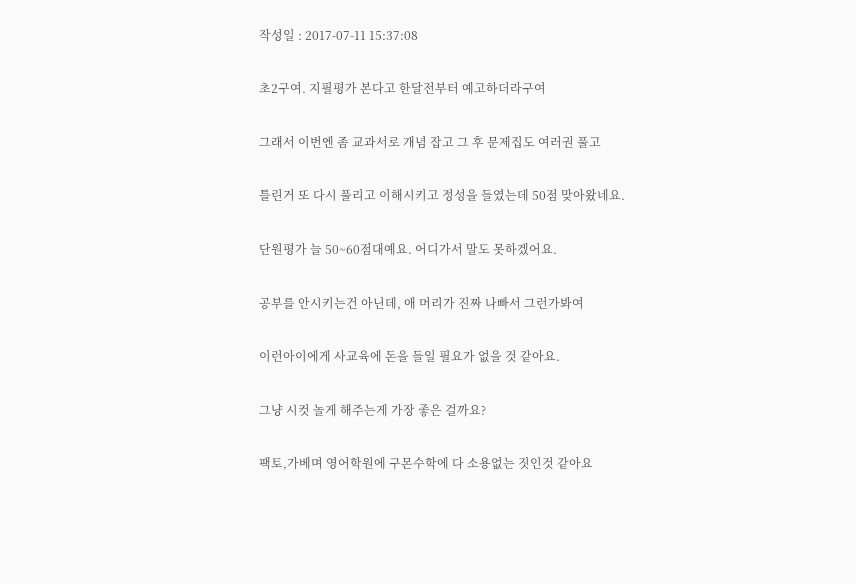작성일 : 2017-07-11 15:37:08

초2구여. 지필평가 본다고 한달전부터 예고하더라구여

그래서 이번엔 좀 교과서로 개념 잡고 그 후 문제집도 여러권 풀고

틀린거 또 다시 풀리고 이해시키고 정성을 들였는데 50점 맞아왔네요.

단원평가 늘 50~60점대예요. 어디가서 말도 못하겠어요.

공부를 안시키는건 아닌데, 애 머리가 진짜 나빠서 그런가봐여

이런아이에게 사교육에 돈을 들일 필요가 없을 것 같아요.

그냥 시컷 놀게 해주는게 가장 좋은 걸까요?

팩토,가베며 영어학원에 구몬수학에 다 소용없는 짓인것 같아요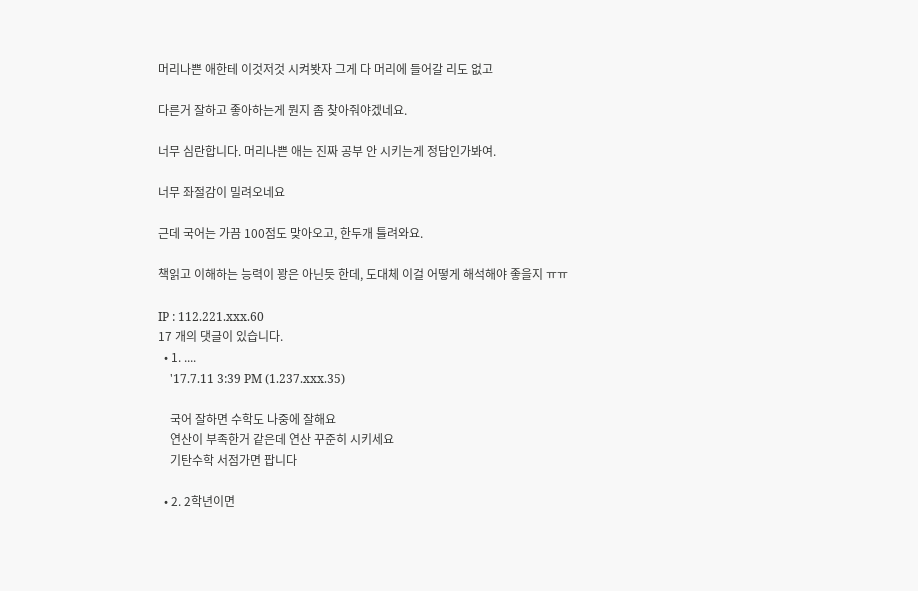머리나쁜 애한테 이것저것 시켜봣자 그게 다 머리에 들어갈 리도 없고

다른거 잘하고 좋아하는게 뭔지 좀 찾아줘야겠네요.

너무 심란합니다. 머리나쁜 애는 진짜 공부 안 시키는게 정답인가봐여.

너무 좌절감이 밀려오네요

근데 국어는 가끔 100점도 맞아오고, 한두개 틀려와요.

책읽고 이해하는 능력이 꽝은 아닌듯 한데, 도대체 이걸 어떻게 해석해야 좋을지 ㅠㅠ

IP : 112.221.xxx.60
17 개의 댓글이 있습니다.
  • 1. ....
    '17.7.11 3:39 PM (1.237.xxx.35)

    국어 잘하면 수학도 나중에 잘해요
    연산이 부족한거 같은데 연산 꾸준히 시키세요
    기탄수학 서점가면 팝니다

  • 2. 2학년이면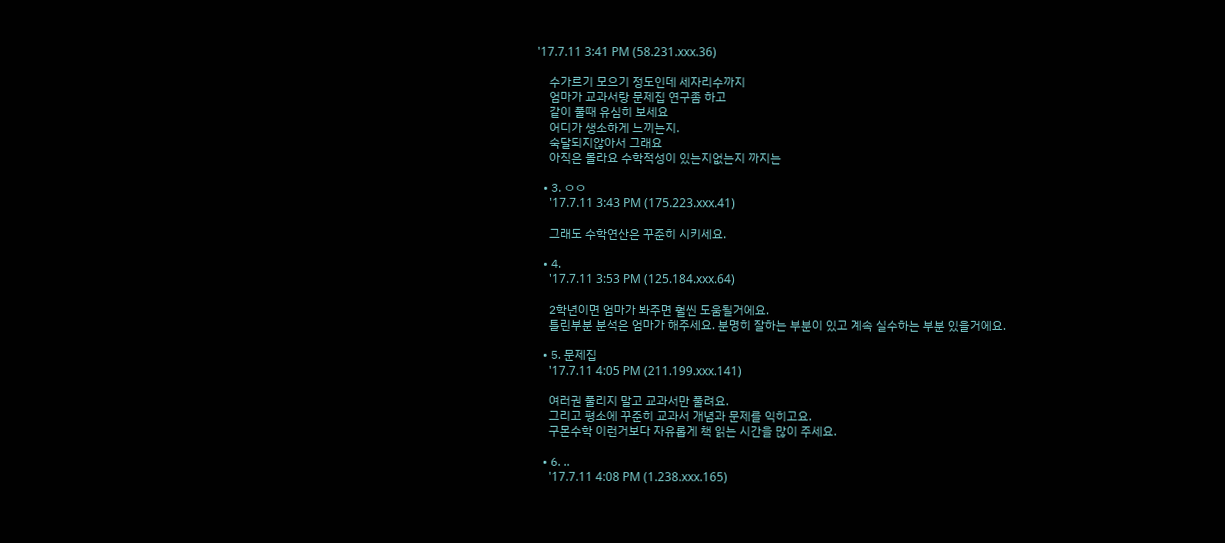'17.7.11 3:41 PM (58.231.xxx.36)

    수가르기 모으기 정도인데 세자리수까지
    엄마가 교과서랑 문제집 연구좀 하고
    같이 풀때 유심히 보세요
    어디가 생소하게 느끼는지.
    숙달되지않아서 그래요
    아직은 몰라요 수학적성이 있는지없는지 까지는

  • 3. ㅇㅇ
    '17.7.11 3:43 PM (175.223.xxx.41)

    그래도 수학연산은 꾸준히 시키세요.

  • 4.
    '17.7.11 3:53 PM (125.184.xxx.64)

    2학년이면 엄마가 봐주면 훨씬 도움될거에요.
    틀린부분 분석은 엄마가 해주세요. 분명히 잘하는 부분이 있고 계속 실수하는 부분 있을거에요.

  • 5. 문제집
    '17.7.11 4:05 PM (211.199.xxx.141)

    여러권 풀리지 말고 교과서만 풀려요.
    그리고 평소에 꾸준히 교과서 개념과 문제를 익히고요.
    구몬수학 이런거보다 자유롭게 책 읽는 시간을 많이 주세요.

  • 6. ..
    '17.7.11 4:08 PM (1.238.xxx.165)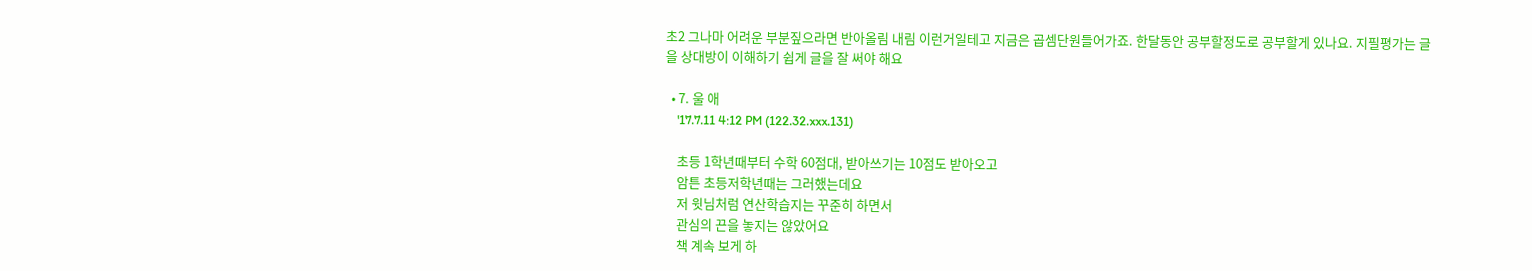초2 그나마 어려운 부분짚으라면 반아올림 내림 이런거일테고 지금은 곱셈단원들어가죠. 한달동안 공부할정도로 공부할게 있나요. 지필평가는 글을 상대방이 이해하기 쉽게 글을 잘 써야 해요

  • 7. 울 애
    '17.7.11 4:12 PM (122.32.xxx.131)

    초등 1학년때부터 수학 60점대, 받아쓰기는 10점도 받아오고
    암튼 초등저학년때는 그러했는데요
    저 윗님처럼 연산학습지는 꾸준히 하면서
    관심의 끈을 놓지는 않았어요
    책 계속 보게 하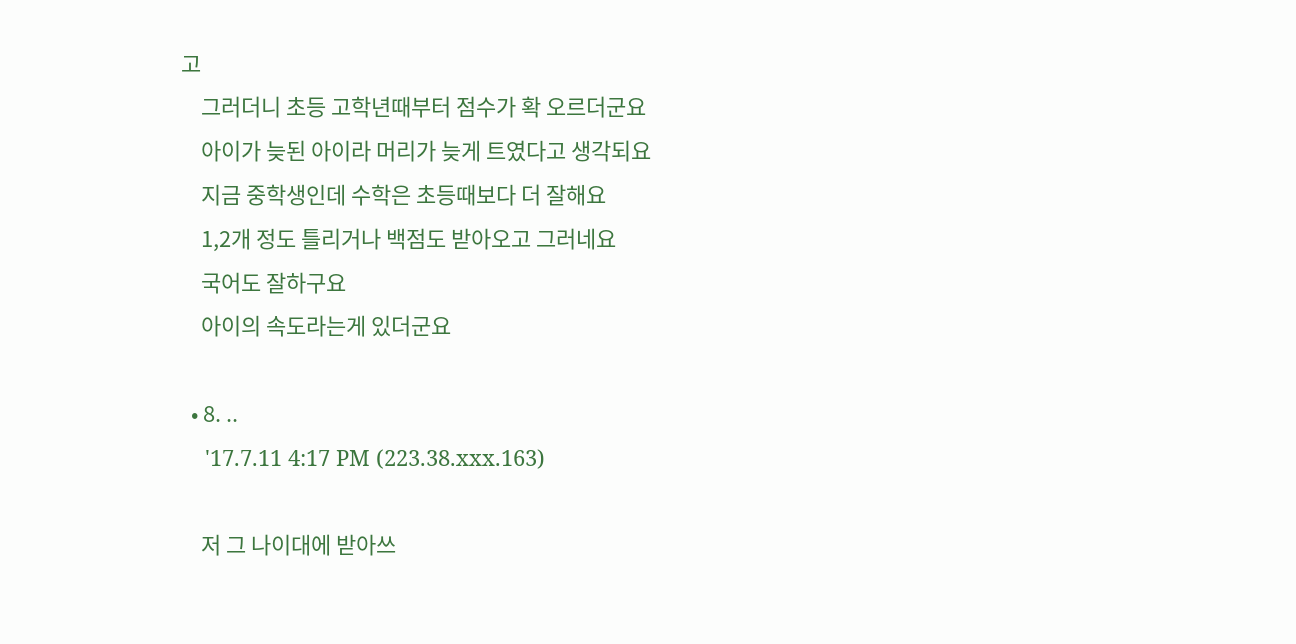고
    그러더니 초등 고학년때부터 점수가 확 오르더군요
    아이가 늦된 아이라 머리가 늦게 트였다고 생각되요
    지금 중학생인데 수학은 초등때보다 더 잘해요
    1,2개 정도 틀리거나 백점도 받아오고 그러네요
    국어도 잘하구요
    아이의 속도라는게 있더군요

  • 8. ..
    '17.7.11 4:17 PM (223.38.xxx.163)

    저 그 나이대에 받아쓰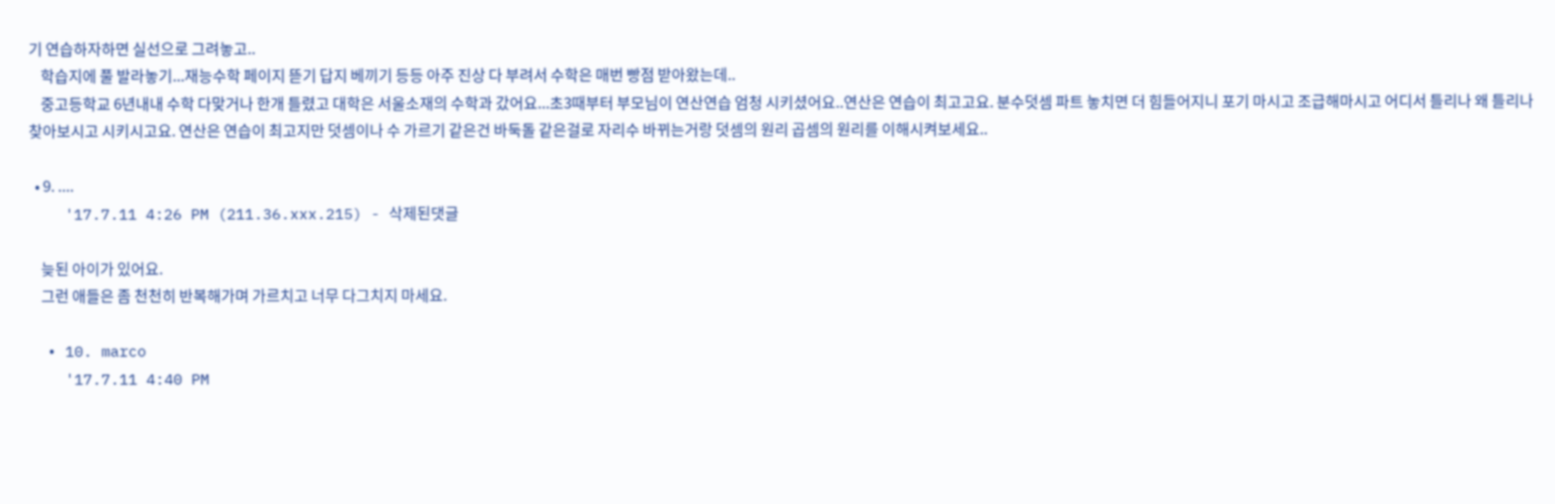기 연습하자하면 실선으로 그려놓고..
    학습지에 풀 발라놓기...재능수학 페이지 뜯기 답지 베끼기 등등 아주 진상 다 부려서 수학은 매번 빵점 받아왔는데..
    중고등학교 6년내내 수학 다맞거나 한개 틀렸고 대학은 서울소재의 수학과 갔어요...초3때부터 부모님이 연산연습 엄청 시키셨어요..연산은 연습이 최고고요. 분수덧셈 파트 놓치면 더 힘들어지니 포기 마시고 조급해마시고 어디서 틀리나 왜 틀리나 찾아보시고 시키시고요. 연산은 연습이 최고지만 덧셈이나 수 가르기 같은건 바둑돌 같은걸로 자리수 바뀌는거랑 덧셈의 원리 곱셈의 원리를 이해시켜보세요..

  • 9. ....
    '17.7.11 4:26 PM (211.36.xxx.215) - 삭제된댓글

    늦된 아이가 있어요.
    그런 애들은 좀 천천히 반복해가며 가르치고 너무 다그치지 마세요.

  • 10. marco
    '17.7.11 4:40 PM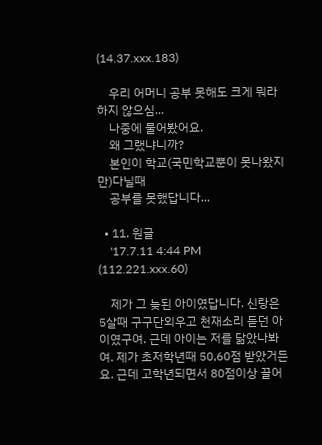(14.37.xxx.183)

    우리 어머니 공부 못해도 크게 뭐라하지 않으심...
    나중에 물어봤어요.
    왜 그랬냐니까?
    본인이 학교(국민학교뿐이 못나왔지만)다닐때
    공부를 못했답니다...

  • 11. 원글
    '17.7.11 4:44 PM (112.221.xxx.60)

    제가 그 늦된 아이였답니다. 신랑은 5살때 구구단외우고 천재소리 듣던 아이였구여. 근데 아이는 저를 닮았나봐여. 제가 초저학년때 50,60점 받았거든요. 근데 고학년되면서 80점이상 끌어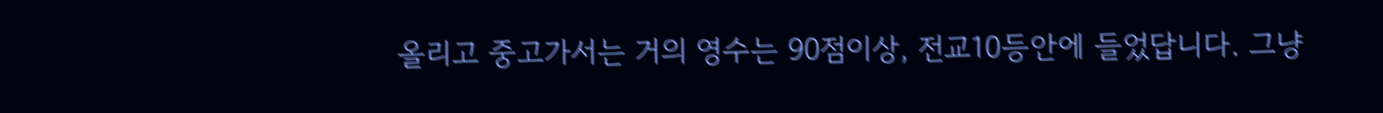올리고 중고가서는 거의 영수는 90점이상, 전교10등안에 들었답니다. 그냥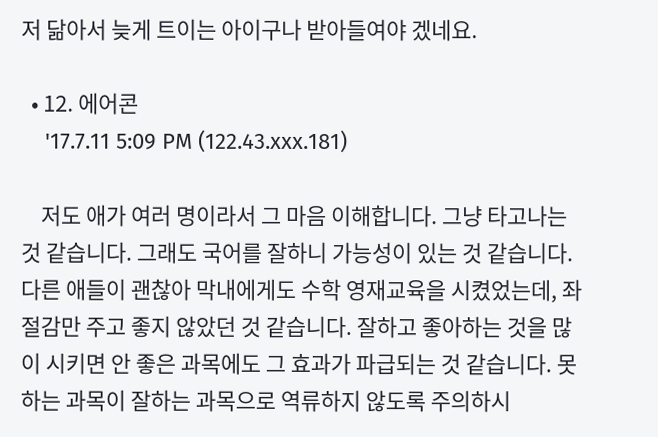저 닮아서 늦게 트이는 아이구나 받아들여야 겠네요.

  • 12. 에어콘
    '17.7.11 5:09 PM (122.43.xxx.181)

    저도 애가 여러 명이라서 그 마음 이해합니다. 그냥 타고나는 것 같습니다. 그래도 국어를 잘하니 가능성이 있는 것 같습니다. 다른 애들이 괜찮아 막내에게도 수학 영재교육을 시켰었는데, 좌절감만 주고 좋지 않았던 것 같습니다. 잘하고 좋아하는 것을 많이 시키면 안 좋은 과목에도 그 효과가 파급되는 것 같습니다. 못하는 과목이 잘하는 과목으로 역류하지 않도록 주의하시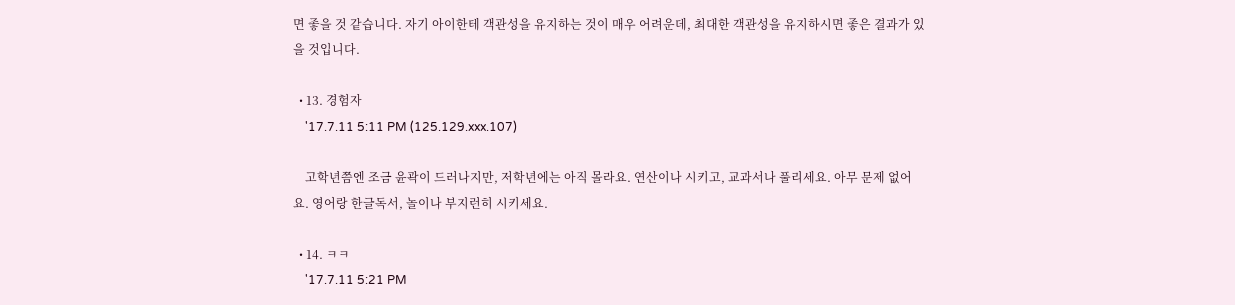면 좋을 것 같습니다. 자기 아이한테 객관성을 유지하는 것이 매우 어려운데, 최대한 객관성을 유지하시면 좋은 결과가 있을 것입니다.

  • 13. 경험자
    '17.7.11 5:11 PM (125.129.xxx.107)

    고학년쯤엔 조금 윤곽이 드러나지만, 저학년에는 아직 몰라요. 연산이나 시키고, 교과서나 풀리세요. 아무 문제 없어요. 영어랑 한글독서, 놀이나 부지런히 시키세요.

  • 14. ㅋㅋ
    '17.7.11 5:21 PM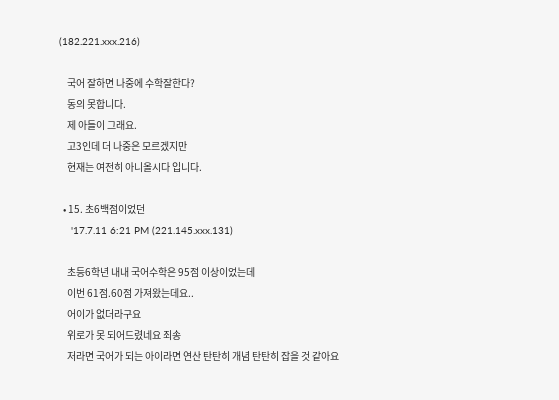(182.221.xxx.216)

    국어 잘하면 나중에 수학잘한다?
    동의 못합니다.
    제 아들이 그래요.
    고3인데 더 나중은 모르겠지만
    현재는 여전히 아니올시다 입니다.

  • 15. 초6백점이었던
    '17.7.11 6:21 PM (221.145.xxx.131)

    초등6학년 내내 국어수학은 95점 이상이었는데
    이번 61점.60점 가져왔는데요..
    어이가 없더라구요
    위로가 못 되어드렸네요 죄송
    저라면 국어가 되는 아이라면 연산 탄탄히 개념 탄탄히 잡을 것 같아요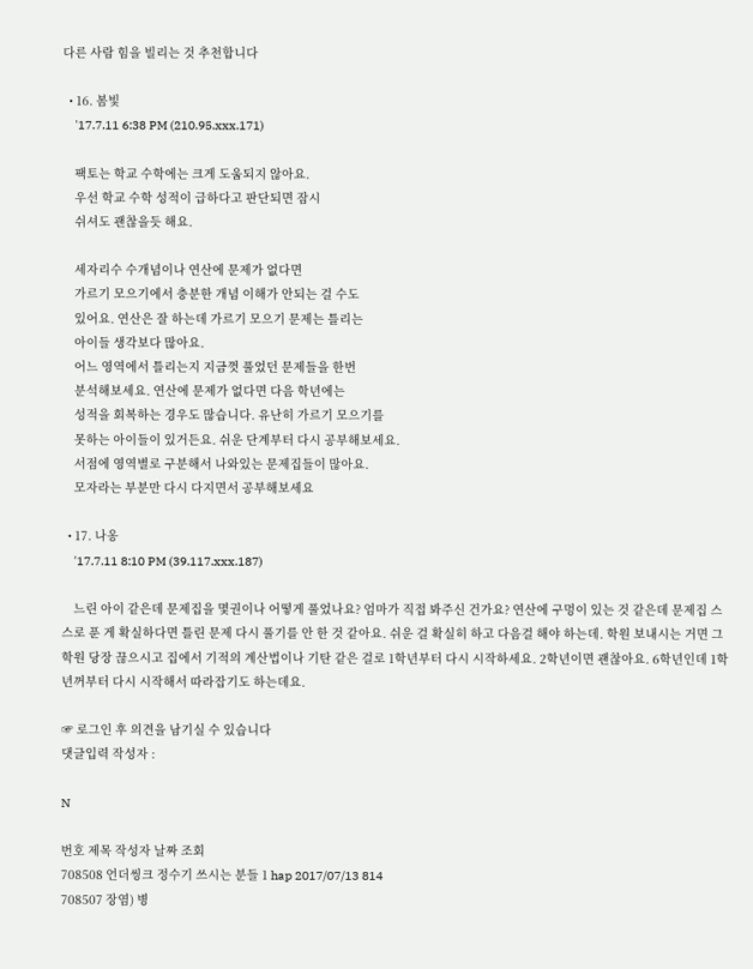다른 사람 힘을 빌리는 것 추천합니다

  • 16. 봄빛
    '17.7.11 6:38 PM (210.95.xxx.171)

    팩토는 학교 수학에는 크게 도움되지 않아요.
    우선 학교 수학 성적이 급하다고 판단되면 잠시
    쉬셔도 괜찮을듯 해요.

    세자리수 수개념이나 연산에 문제가 없다면
    가르기 모으기에서 충분한 개념 이해가 안되는 걸 수도
    있어요. 연산은 잘 하는데 가르기 모으기 문제는 틀리는
    아이들 생각보다 많아요.
    어느 영역에서 틀리는지 지금껏 풀었던 문제들을 한번
    분석해보세요. 연산에 문제가 없다면 다음 학년에는
    성적을 회복하는 경우도 많습니다. 유난히 가르기 모으기를
    못하는 아이들이 있거든요. 쉬운 단계부터 다시 공부해보세요.
    서점에 영역별로 구분해서 나와있는 문제집들이 많아요.
    모자라는 부분만 다시 다지면서 공부해보세요

  • 17. 나옹
    '17.7.11 8:10 PM (39.117.xxx.187)

    느린 아이 같은데 문제집을 몇권이나 어떻게 풀었나요? 엄마가 직접 봐주신 건가요? 연산에 구멍이 있는 것 같은데 문제집 스스로 푼 게 확실하다면 틀린 문제 다시 풀기를 안 한 것 같아요. 쉬운 걸 확실히 하고 다음걸 해야 하는데. 학원 보내시는 거면 그 학원 당장 끊으시고 집에서 기적의 계산법이나 기탄 같은 걸로 1학년부터 다시 시작하세요. 2학년이면 괜찮아요. 6학년인데 1학년꺼부터 다시 시작해서 따라잡기도 하는데요.

☞ 로그인 후 의견을 남기실 수 있습니다
댓글입력 작성자 :

N

번호 제목 작성자 날짜 조회
708508 언더씽크 정수기 쓰시는 분들 1 hap 2017/07/13 814
708507 장염) 병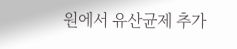원에서 유산균제 추가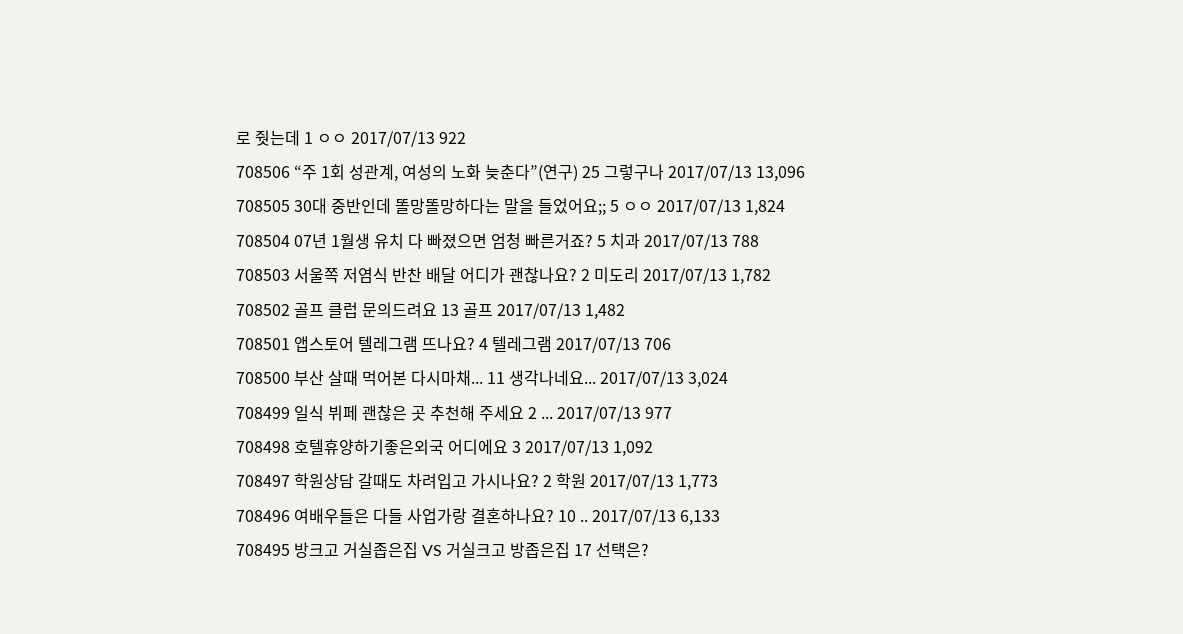로 줫는데 1 ㅇㅇ 2017/07/13 922
708506 “주 1회 성관계, 여성의 노화 늦춘다”(연구) 25 그렇구나 2017/07/13 13,096
708505 30대 중반인데 똘망똘망하다는 말을 들었어요;; 5 ㅇㅇ 2017/07/13 1,824
708504 07년 1월생 유치 다 빠졌으면 엄청 빠른거죠? 5 치과 2017/07/13 788
708503 서울쪽 저염식 반찬 배달 어디가 괜찮나요? 2 미도리 2017/07/13 1,782
708502 골프 클럽 문의드려요 13 골프 2017/07/13 1,482
708501 앱스토어 텔레그램 뜨나요? 4 텔레그램 2017/07/13 706
708500 부산 살때 먹어본 다시마채... 11 생각나네요... 2017/07/13 3,024
708499 일식 뷔페 괜찮은 곳 추천해 주세요 2 ... 2017/07/13 977
708498 호텔휴양하기좋은외국 어디에요 3 2017/07/13 1,092
708497 학원상담 갈때도 차려입고 가시나요? 2 학원 2017/07/13 1,773
708496 여배우들은 다들 사업가랑 결혼하나요? 10 .. 2017/07/13 6,133
708495 방크고 거실좁은집 VS 거실크고 방좁은집 17 선택은?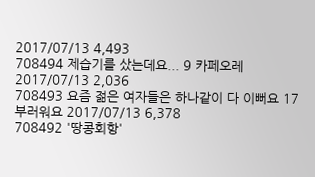2017/07/13 4,493
708494 제습기를 샀는데요... 9 카페오레 2017/07/13 2,036
708493 요즘 젊은 여자들은 하나같이 다 이뻐요 17 부러워요 2017/07/13 6,378
708492 '땅콩회항'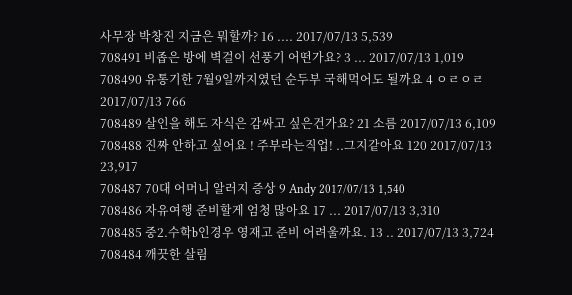사무장 박창진 지금은 뭐할까? 16 .... 2017/07/13 5,539
708491 비좁은 방에 벽걸이 선풍기 어떤가요? 3 ... 2017/07/13 1,019
708490 유통기한 7월9일까지였던 순두부 국해먹어도 될까요 4 ㅇㄹㅇㄹ 2017/07/13 766
708489 살인을 해도 자식은 감싸고 싶은건가요? 21 소름 2017/07/13 6,109
708488 진짜 안하고 싶어요 ! 주부라는직업! ..그지같아요 120 2017/07/13 23,917
708487 70대 어머니 알러지 증상 9 Andy 2017/07/13 1,540
708486 자유여행 준비할게 엄청 많아요 17 ... 2017/07/13 3,310
708485 중2.수학b인경우 영재고 준비 어려울까요. 13 .. 2017/07/13 3,724
708484 깨끗한 살림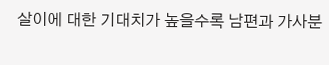살이에 대한 기대치가 높을수록 남편과 가사분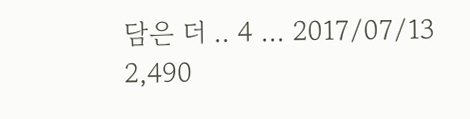담은 더 .. 4 ... 2017/07/13 2,490